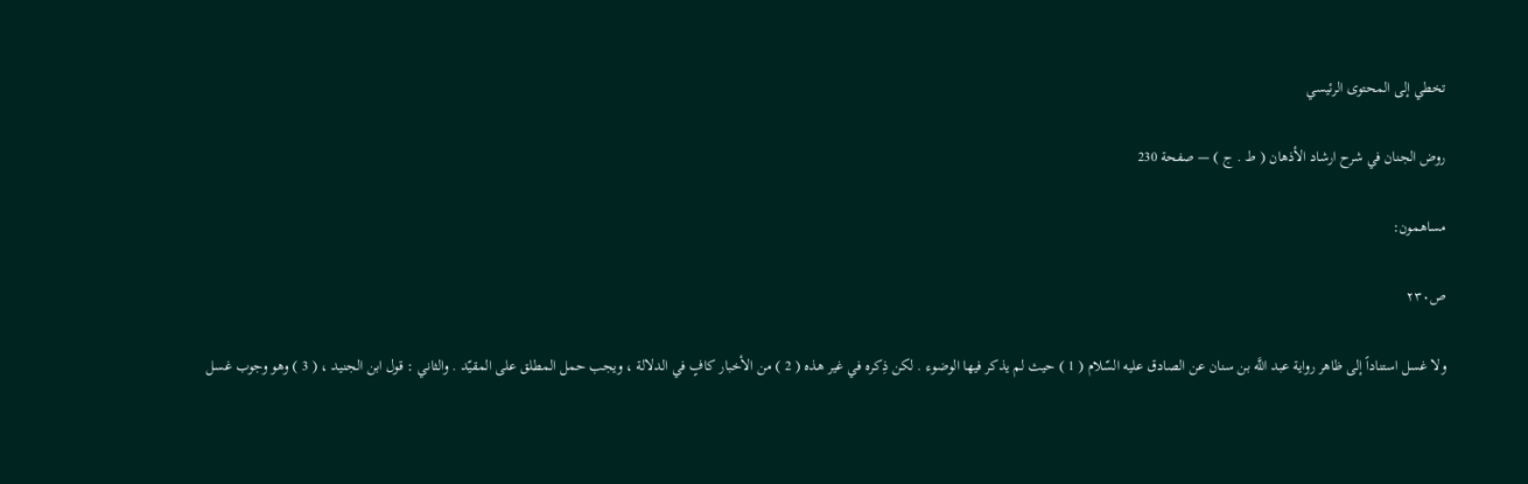تخطي إلى المحتوى الرئيسي

روض الجنان في شرح ارشاد الأذهان ( ط . ج ) — صفحة 230

مساهمون:

ص٢٣٠

ولا غسل استناداً إلى ظاهر رواية عبد اللَّه بن سنان عن الصادق عليه السّلام ( 1 ) حيث لم يذكر فيها الوضوء . لكن ذِكره في غير هذه ( 2 ) من الأخبار كافٍ في الدلالة ، ويجب حمل المطلق على المقيّد . والثاني : قول ابن الجنيد ، ( 3 ) وهو وجوب غسل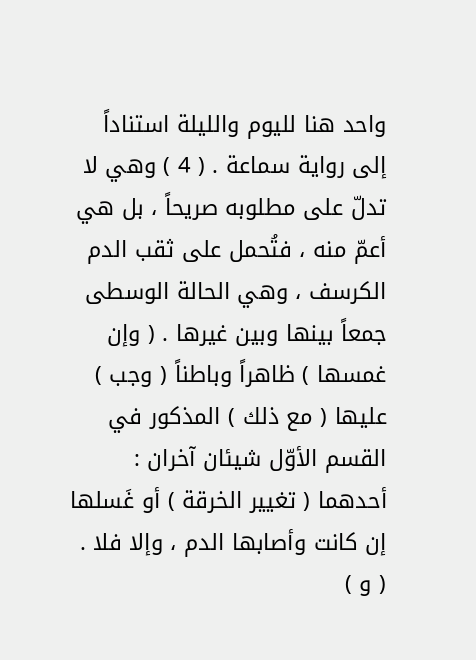واحد هنا لليوم والليلة استناداً إلى رواية سماعة . ( 4 ) وهي لا تدلّ على مطلوبه صريحاً ، بل هي أعمّ منه ، فتُحمل على ثقب الدم الكرسف ، وهي الحالة الوسطى جمعاً بينها وبين غيرها . ( وإن غمسها ) ظاهراً وباطناً ( وجب ) عليها ( مع ذلك ) المذكور في القسم الأوّل شيئان آخران : أحدهما ( تغيير الخرقة ) أو غَسلها إن كانت وأصابها الدم ، وإلا فلا . ( و )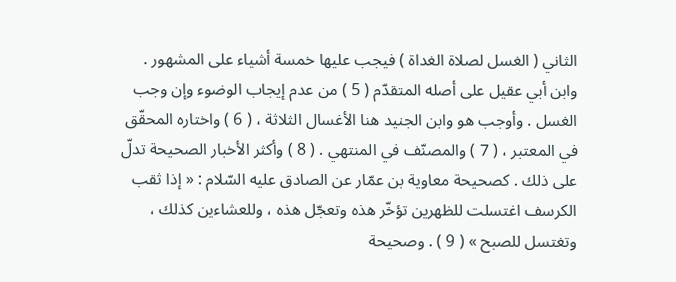الثاني ( الغسل لصلاة الغداة ) فيجب عليها خمسة أشياء على المشهور . وابن أبي عقيل على أصله المتقدّم ( 5 ) من عدم إيجاب الوضوء وإن وجب الغسل . وأوجب هو وابن الجنيد هنا الأغسال الثلاثة ، ( 6 ) واختاره المحقّق في المعتبر ، ( 7 ) والمصنّف في المنتهي . ( 8 ) وأكثر الأخبار الصحيحة تدلّ على ذلك . كصحيحة معاوية بن عمّار عن الصادق عليه السّلام : « إذا ثقب الكرسف اغتسلت للظهرين تؤخّر هذه وتعجّل هذه ، وللعشاءين كذلك ، وتغتسل للصبح » ( 9 ) . وصحيحة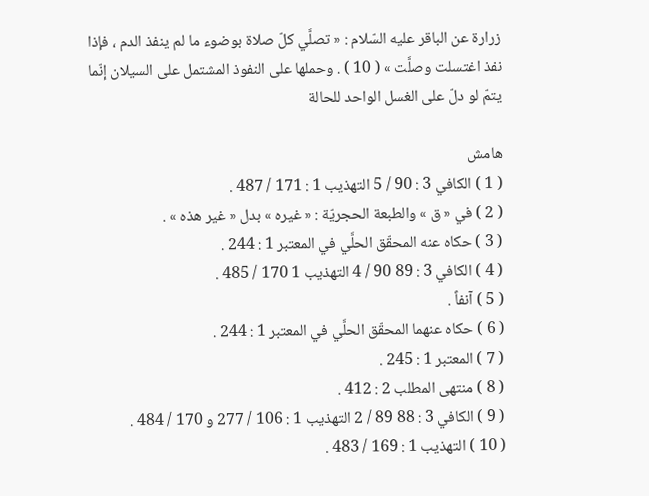زرارة عن الباقر عليه السّلام : « تصلَّي كلّ صلاة بوضوء ما لم ينفذ الدم ، فإذا نفذ اغتسلت وصلَّت » ( 10 ) . وحملها على النفوذ المشتمل على السيلان إنّما يتمّ لو دلّ على الغسل الواحد للحالة

هامش
( 1 ) الكافي 3 : 90 / 5 التهذيب 1 : 171 / 487 .
( 2 ) في « ق » والطبعة الحجريّة : « غيره » بدل « غير هذه » .
( 3 ) حكاه عنه المحقّق الحلَّي في المعتبر 1 : 244 .
( 4 ) الكافي 3 : 89 90 / 4 التهذيب 1 170 / 485 .
( 5 ) آنفاً .
( 6 ) حكاه عنهما المحقّق الحلَّي في المعتبر 1 : 244 .
( 7 ) المعتبر 1 : 245 .
( 8 ) منتهى المطلب 2 : 412 .
( 9 ) الكافي 3 : 88 89 / 2 التهذيب 1 : 106 / 277 و 170 / 484 .
( 10 ) التهذيب 1 : 169 / 483 .